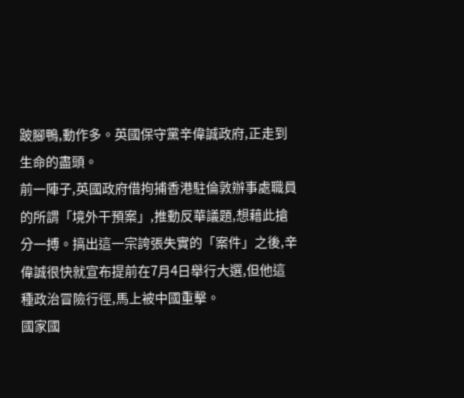跛腳鴨,動作多。英國保守黨辛偉誠政府,正走到生命的盡頭。
前一陣子,英國政府借拘捕香港駐倫敦辦事處職員的所謂「境外干預案」,推動反華議題,想藉此搶分一搏。搞出這一宗誇張失實的「案件」之後,辛偉誠很快就宣布提前在7月4日舉行大選,但他這種政治冒險行徑,馬上被中國重擊。
國家國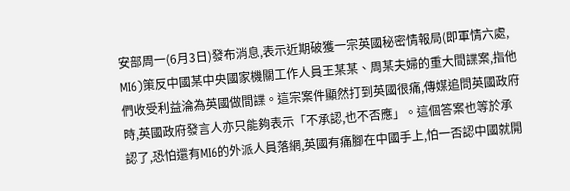安部周一(6月3日)發布消息,表示近期破獲一宗英國秘密情報局(即軍情六處, MI6)策反中國某中央國家機關工作人員王某某、周某夫婦的重大間諜案,指他們收受利益淪為英國做間諜。這宗案件顯然打到英國很痛,傳媒追問英國政府時,英國政府發言人亦只能夠表示「不承認,也不否應」。這個答案也等於承認了,恐怕還有MI6的外派人員落網,英國有痛腳在中國手上,怕一否認中國就開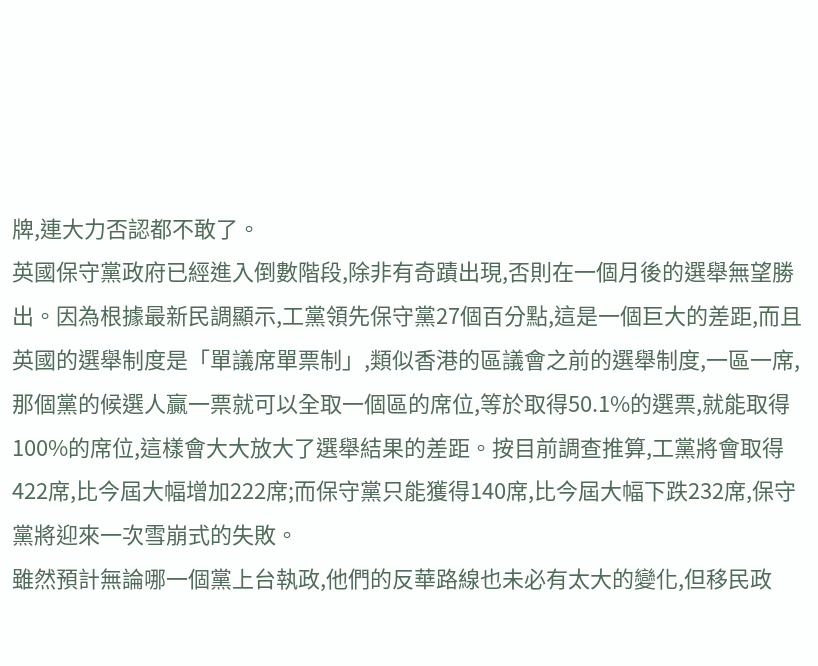牌,連大力否認都不敢了。
英國保守黨政府已經進入倒數階段,除非有奇蹟出現,否則在一個月後的選舉無望勝出。因為根據最新民調顯示,工黨領先保守黨27個百分點,這是一個巨大的差距,而且英國的選舉制度是「單議席單票制」,類似香港的區議會之前的選舉制度,一區一席,那個黨的候選人贏一票就可以全取一個區的席位,等於取得50.1%的選票,就能取得100%的席位,這樣會大大放大了選舉結果的差距。按目前調查推算,工黨將會取得422席,比今屆大幅增加222席;而保守黨只能獲得140席,比今屆大幅下跌232席,保守黨將迎來一次雪崩式的失敗。
雖然預計無論哪一個黨上台執政,他們的反華路線也未必有太大的變化,但移民政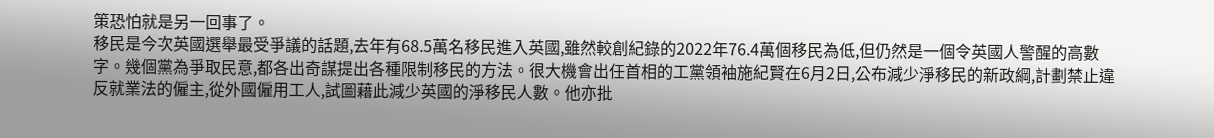策恐怕就是另一回事了。
移民是今次英國選舉最受爭議的話題,去年有68.5萬名移民進入英國,雖然較創紀錄的2022年76.4萬個移民為低,但仍然是一個令英國人警醒的高數字。幾個黨為爭取民意,都各出奇謀提出各種限制移民的方法。很大機會出任首相的工黨領袖施紀賢在6月2日,公布減少淨移民的新政綱,計劃禁止違反就業法的僱主,從外國僱用工人,試圖藉此減少英國的淨移民人數。他亦批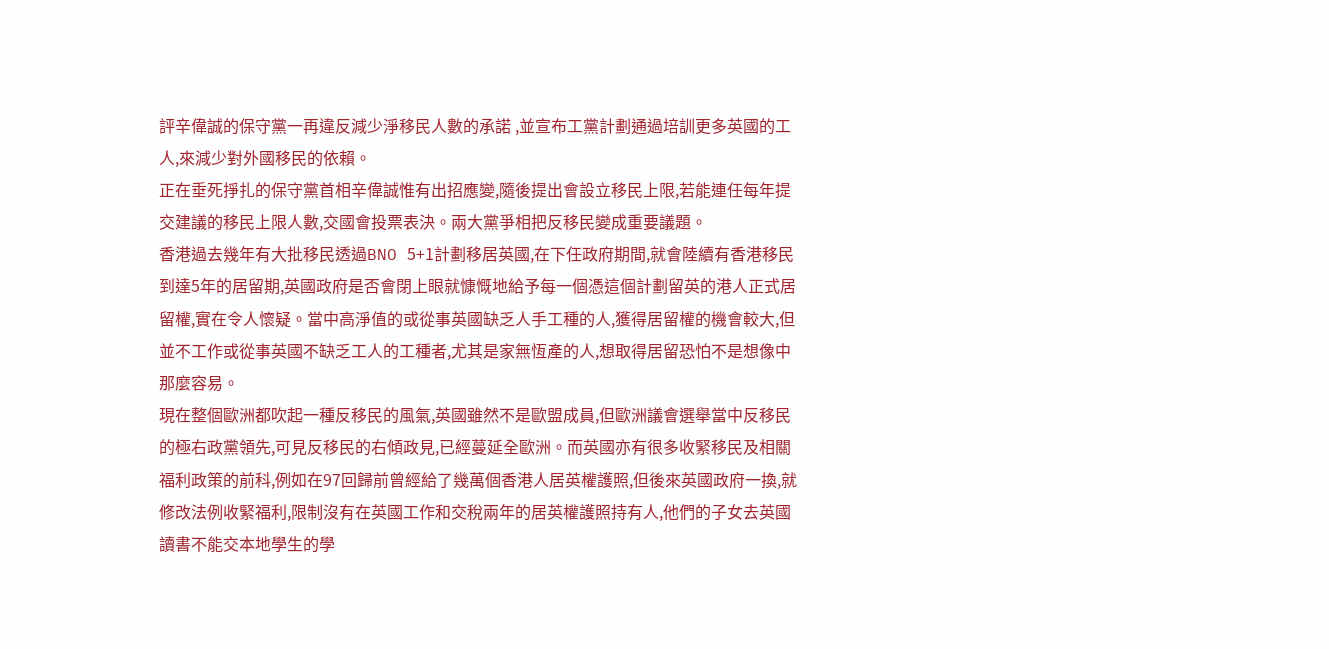評辛偉誠的保守黨一再違反減少淨移民人數的承諾 ,並宣布工黨計劃通過培訓更多英國的工人,來減少對外國移民的依賴。
正在垂死掙扎的保守黨首相辛偉誠惟有出招應變,隨後提出會設立移民上限,若能連任每年提交建議的移民上限人數,交國會投票表決。兩大黨爭相把反移民變成重要議題。
香港過去幾年有大批移民透過BNO 5+1計劃移居英國,在下任政府期間,就會陸續有香港移民到達5年的居留期,英國政府是否會閉上眼就慷慨地給予每一個憑這個計劃留英的港人正式居留權,實在令人懷疑。當中高淨值的或從事英國缺乏人手工種的人,獲得居留權的機會較大,但並不工作或從事英國不缺乏工人的工種者,尤其是家無恆產的人,想取得居留恐怕不是想像中那麼容易。
現在整個歐洲都吹起一種反移民的風氣,英國雖然不是歐盟成員,但歐洲議會選舉當中反移民的極右政黨領先,可見反移民的右傾政見,已經蔓延全歐洲。而英國亦有很多收緊移民及相關福利政策的前科,例如在97回歸前曾經給了幾萬個香港人居英權護照,但後來英國政府一換,就修改法例收緊福利,限制沒有在英國工作和交稅兩年的居英權護照持有人,他們的子女去英國讀書不能交本地學生的學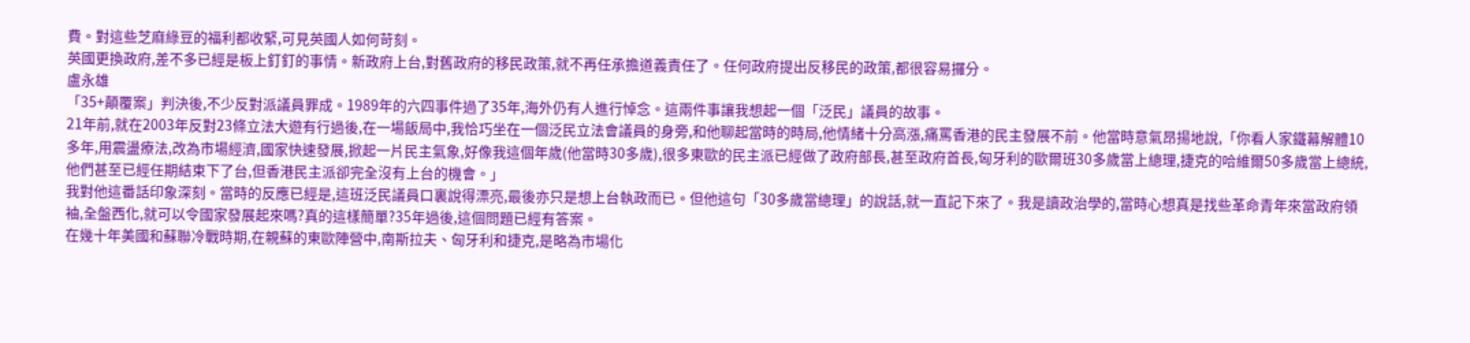費。對這些芝麻綠豆的福利都收緊,可見英國人如何苛刻。
英國更換政府,差不多已經是板上釘釘的事情。新政府上台,對舊政府的移民政策,就不再任承擔道義責任了。任何政府提出反移民的政策,都很容易攞分。
盧永雄
「35+顛覆案」判決後,不少反對派議員罪成。1989年的六四事件過了35年,海外仍有人進行悼念。這兩件事讓我想起一個「泛民」議員的故事。
21年前,就在2003年反對23條立法大遊有行過後,在一場飯局中,我恰巧坐在一個泛民立法會議員的身旁,和他聊起當時的時局,他情緒十分高漲,痛罵香港的民主發展不前。他當時意氣昂揚地說,「你看人家鐵幕解體10多年,用震盪療法,改為市場經濟,國家快速發展,掀起一片民主氣象,好像我這個年歲(他當時30多歲),很多東歐的民主派已經做了政府部長,甚至政府首長,匈牙利的歐爾班30多歲當上總理,捷克的哈維爾50多歲當上總統,他們甚至已經任期結束下了台,但香港民主派卻完全沒有上台的機會。」
我對他這番話印象深刻。當時的反應已經是,這班泛民議員口裏說得漂亮,最後亦只是想上台執政而已。但他這句「30多歲當總理」的說話,就一直記下來了。我是讀政治學的,當時心想真是找些革命青年來當政府領袖,全盤西化,就可以令國家發展起來嗎?真的這樣簡單?35年過後,這個問題已經有答案。
在幾十年美國和蘇聯冷戰時期,在親蘇的東歐陣營中,南斯拉夫、匈牙利和捷克,是略為市場化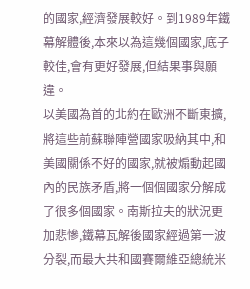的國家,經濟發展較好。到1989年鐵幕解體後,本來以為這幾個國家,底子較佳,會有更好發展,但結果事與願違。
以美國為首的北約在歐洲不斷東擴,將這些前蘇聯陣營國家吸納其中,和美國關係不好的國家,就被煽動起國內的民族矛盾,將一個個國家分解成了很多個國家。南斯拉夫的狀況更加悲慘,鐵幕瓦解後國家經過第一波分裂,而最大共和國賽爾維亞總統米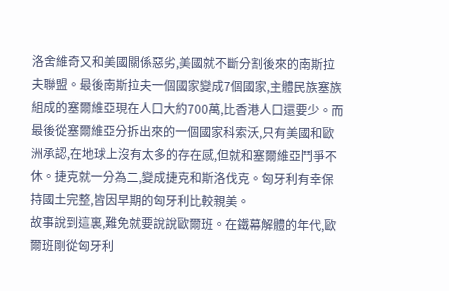洛舍維奇又和美國關係惡劣,美國就不斷分割後來的南斯拉夫聯盟。最後南斯拉夫一個國家變成7個國家,主體民族塞族組成的塞爾維亞現在人口大約700萬,比香港人口還要少。而最後從塞爾維亞分拆出來的一個國家科索沃,只有美國和歐洲承認,在地球上沒有太多的存在感,但就和塞爾維亞鬥爭不休。捷克就一分為二,變成捷克和斯洛伐克。匈牙利有幸保持國土完整,皆因早期的匈牙利比較親美。
故事說到這裏,難免就要說說歐爾班。在鐵幕解體的年代,歐爾班剛從匈牙利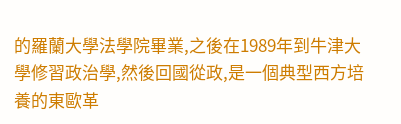的羅蘭大學法學院畢業,之後在1989年到牛津大學修習政治學,然後回國從政,是一個典型西方培養的東歐革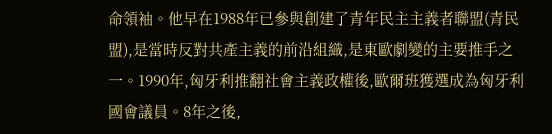命領袖。他早在1988年已參與創建了青年民主主義者聯盟(青民盟),是當時反對共產主義的前沿組織,是東歐劇變的主要推手之一。1990年,匈牙利推翻社會主義政權後,歐爾班獲選成為匈牙利國會議員。8年之後,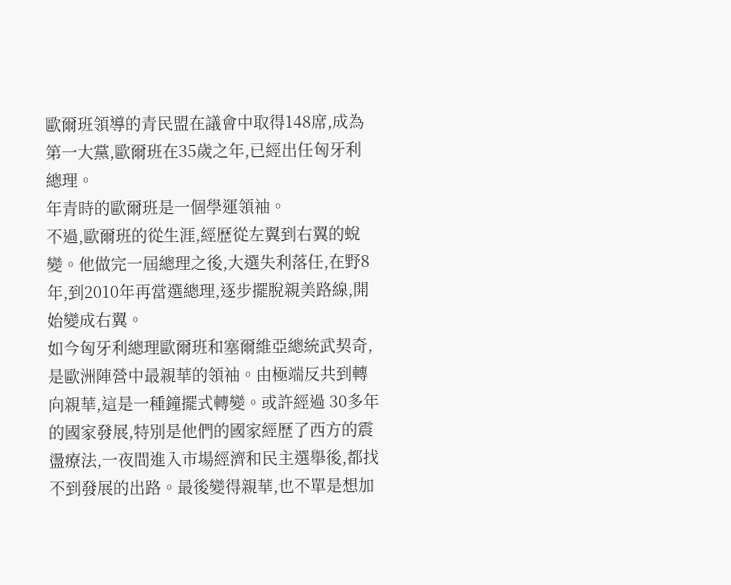歐爾班領導的青民盟在議會中取得148席,成為第一大黨,歐爾班在35歲之年,已經出任匈牙利總理。
年青時的歐爾班是一個學運領袖。
不過,歐爾班的從生涯,經歷從左翼到右翼的蛻變。他做完一屆總理之後,大選失利落任,在野8年,到2010年再當選總理,逐步擺脫親美路線,開始變成右翼。
如今匈牙利總理歐爾班和塞爾維亞總統武契奇,是歐洲陣營中最親華的領袖。由極端反共到轉向親華,這是一種鐘擺式轉變。或許經過 30多年的國家發展,特別是他們的國家經歷了西方的震盪療法,一夜間進入市場經濟和民主選舉後,都找不到發展的出路。最後變得親華,也不單是想加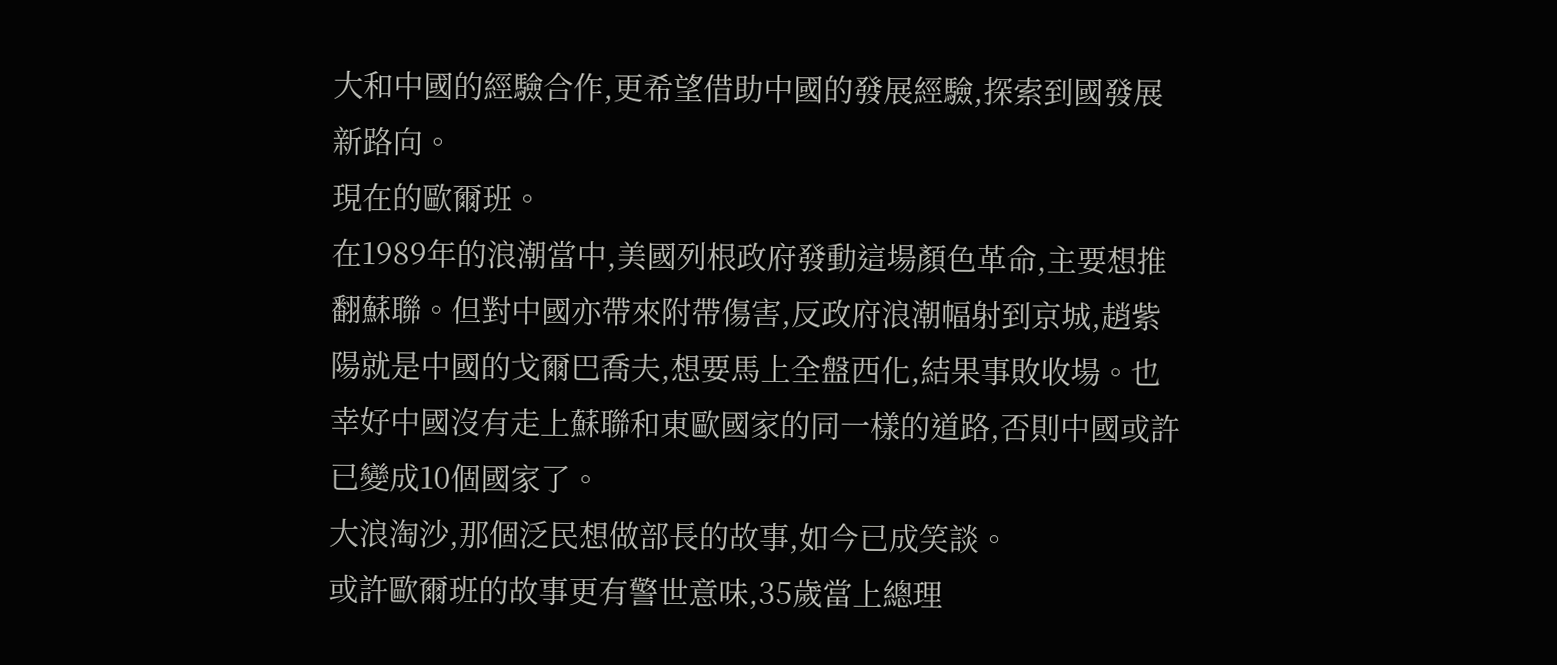大和中國的經驗合作,更希望借助中國的發展經驗,探索到國發展新路向。
現在的歐爾班。
在1989年的浪潮當中,美國列根政府發動這場顏色革命,主要想推翻蘇聯。但對中國亦帶來附帶傷害,反政府浪潮幅射到京城,趙紫陽就是中國的戈爾巴喬夫,想要馬上全盤西化,結果事敗收場。也幸好中國沒有走上蘇聯和東歐國家的同一樣的道路,否則中國或許已變成10個國家了。
大浪淘沙,那個泛民想做部長的故事,如今已成笑談。
或許歐爾班的故事更有警世意味,35歲當上總理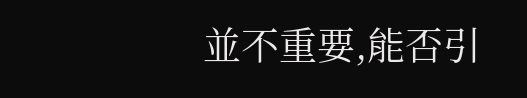並不重要,能否引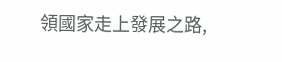領國家走上發展之路,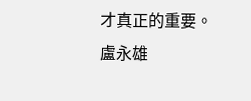才真正的重要。
盧永雄